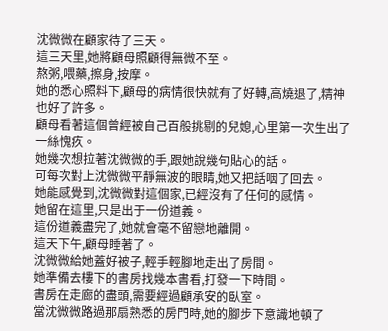沈微微在顧家待了三天。
這三天里,她將顧母照顧得無微不至。
熬粥,喂藥,擦身,按摩。
她的悉心照料下,顧母的病情很快就有了好轉,高燒退了,精神也好了許多。
顧母看著這個曾經被自己百般挑剔的兒媳,心里第一次生出了一絲愧疚。
她幾次想拉著沈微微的手,跟她說幾句貼心的話。
可每次對上沈微微平靜無波的眼睛,她又把話咽了回去。
她能感覺到,沈微微對這個家,已經沒有了任何的感情。
她留在這里,只是出于一份道義。
這份道義盡完了,她就會毫不留戀地離開。
這天下午,顧母睡著了。
沈微微給她蓋好被子,輕手輕腳地走出了房間。
她準備去樓下的書房找幾本書看,打發一下時間。
書房在走廊的盡頭,需要經過顧承安的臥室。
當沈微微路過那扇熟悉的房門時,她的腳步下意識地頓了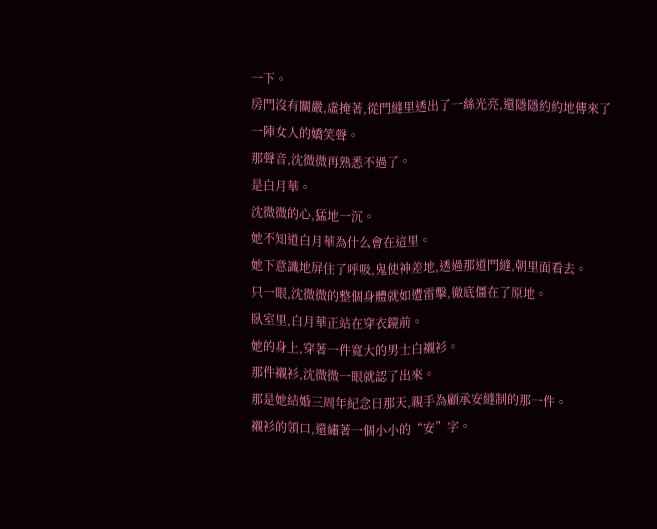一下。
房門沒有關嚴,虛掩著,從門縫里透出了一絲光亮,還隱隱約約地傳來了一陣女人的嬌笑聲。
那聲音,沈微微再熟悉不過了。
是白月華。
沈微微的心,猛地一沉。
她不知道白月華為什么會在這里。
她下意識地屏住了呼吸,鬼使神差地,透過那道門縫,朝里面看去。
只一眼,沈微微的整個身體就如遭雷擊,徹底僵在了原地。
臥室里,白月華正站在穿衣鏡前。
她的身上,穿著一件寬大的男士白襯衫。
那件襯衫,沈微微一眼就認了出來。
那是她結婚三周年紀念日那天,親手為顧承安縫制的那一件。
襯衫的領口,還繡著一個小小的“安”字。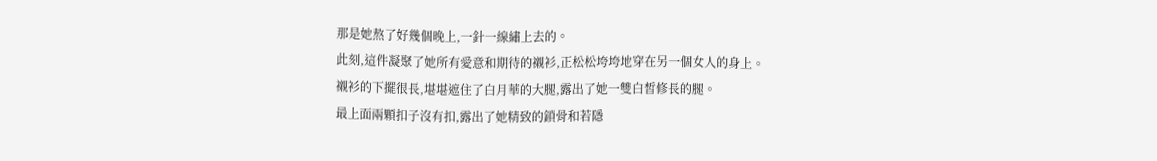那是她熬了好幾個晚上,一針一線繡上去的。
此刻,這件凝聚了她所有愛意和期待的襯衫,正松松垮垮地穿在另一個女人的身上。
襯衫的下擺很長,堪堪遮住了白月華的大腿,露出了她一雙白皙修長的腿。
最上面兩顆扣子沒有扣,露出了她精致的鎖骨和若隱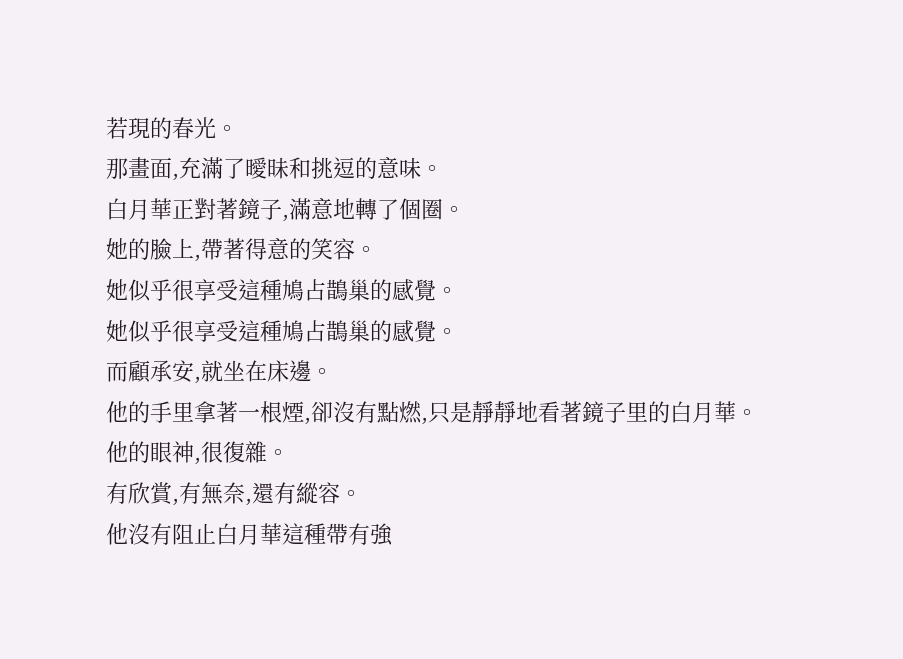若現的春光。
那畫面,充滿了曖昧和挑逗的意味。
白月華正對著鏡子,滿意地轉了個圈。
她的臉上,帶著得意的笑容。
她似乎很享受這種鳩占鵲巢的感覺。
她似乎很享受這種鳩占鵲巢的感覺。
而顧承安,就坐在床邊。
他的手里拿著一根煙,卻沒有點燃,只是靜靜地看著鏡子里的白月華。
他的眼神,很復雜。
有欣賞,有無奈,還有縱容。
他沒有阻止白月華這種帶有強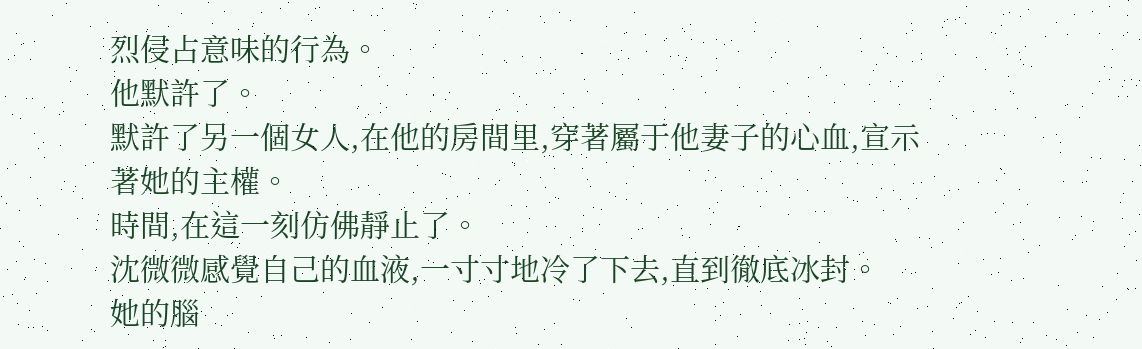烈侵占意味的行為。
他默許了。
默許了另一個女人,在他的房間里,穿著屬于他妻子的心血,宣示著她的主權。
時間,在這一刻仿佛靜止了。
沈微微感覺自己的血液,一寸寸地冷了下去,直到徹底冰封。
她的腦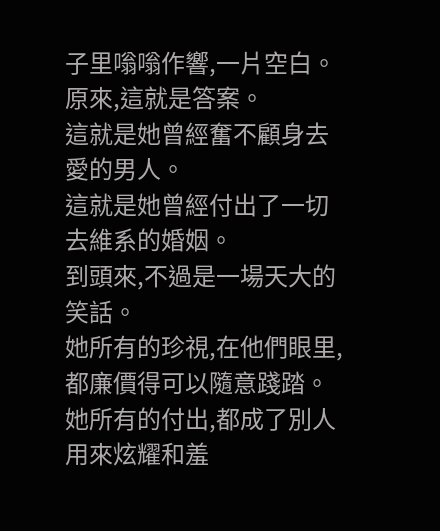子里嗡嗡作響,一片空白。
原來,這就是答案。
這就是她曾經奮不顧身去愛的男人。
這就是她曾經付出了一切去維系的婚姻。
到頭來,不過是一場天大的笑話。
她所有的珍視,在他們眼里,都廉價得可以隨意踐踏。
她所有的付出,都成了別人用來炫耀和羞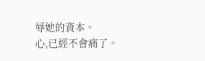辱她的資本。
心,已經不會痛了。